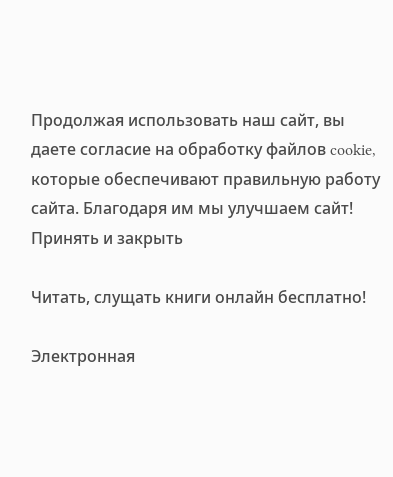Продолжая использовать наш сайт, вы даете согласие на обработку файлов cookie, которые обеспечивают правильную работу сайта. Благодаря им мы улучшаем сайт!
Принять и закрыть

Читать, слущать книги онлайн бесплатно!

Электронная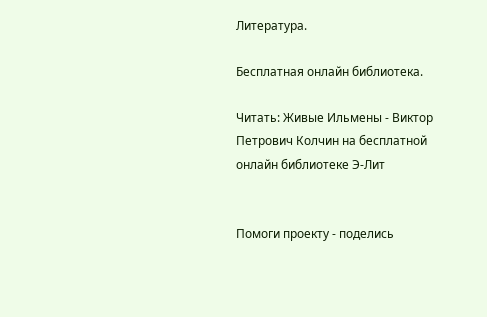Литература.

Бесплатная онлайн библиотека.

Читать: Живые Ильмены - Виктор Петрович Колчин на бесплатной онлайн библиотеке Э-Лит


Помоги проекту - поделись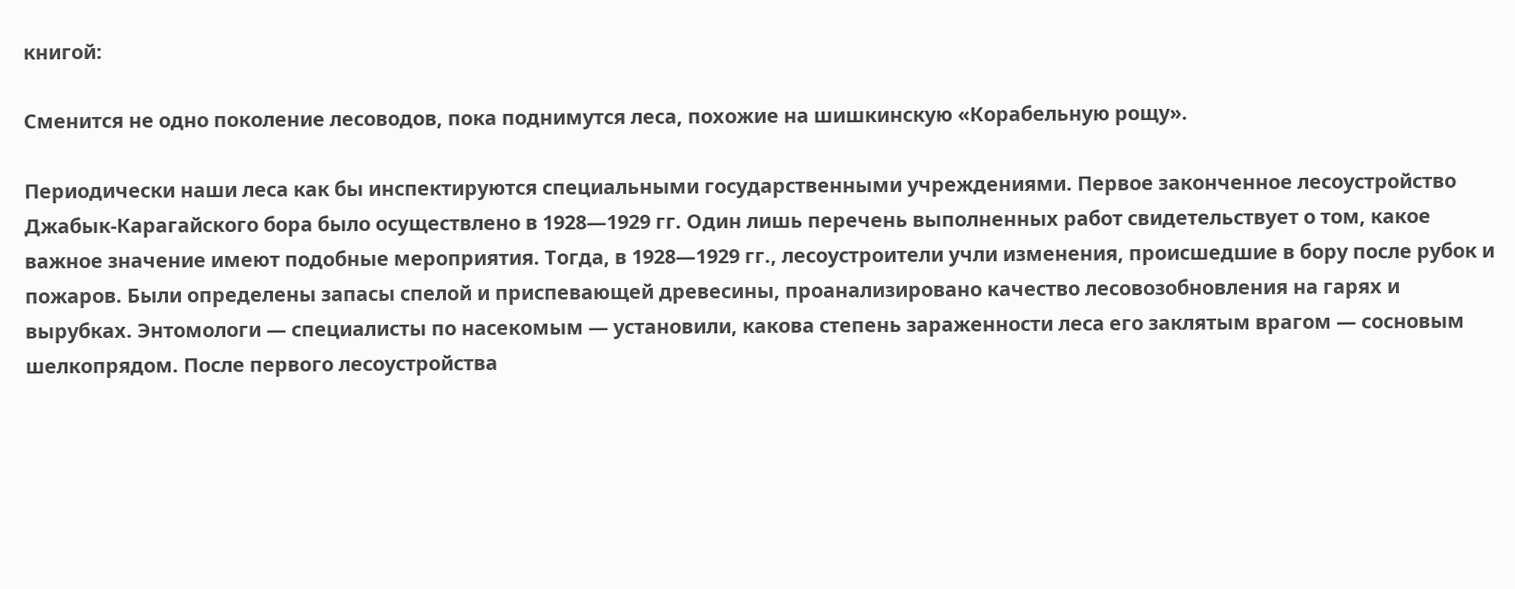книгой:

Сменится не одно поколение лесоводов, пока поднимутся леса, похожие на шишкинскую «Корабельную рощу».

Периодически наши леса как бы инспектируются специальными государственными учреждениями. Первое законченное лесоустройство Джабык-Карагайского бора было осуществлено в 1928—1929 гг. Один лишь перечень выполненных работ свидетельствует о том, какое важное значение имеют подобные мероприятия. Тогда, в 1928—1929 гг., лесоустроители учли изменения, происшедшие в бору после рубок и пожаров. Были определены запасы спелой и приспевающей древесины, проанализировано качество лесовозобновления на гарях и вырубках. Энтомологи — специалисты по насекомым — установили, какова степень зараженности леса его заклятым врагом — сосновым шелкопрядом. После первого лесоустройства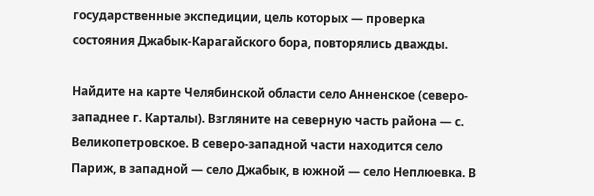государственные экспедиции, цель которых — проверка состояния Джабык-Карагайского бора, повторялись дважды.

Найдите на карте Челябинской области село Анненское (северо-западнее г. Карталы). Взгляните на северную часть района — с. Великопетровское. В северо-западной части находится село Париж, в западной — село Джабык, в южной — село Неплюевка. В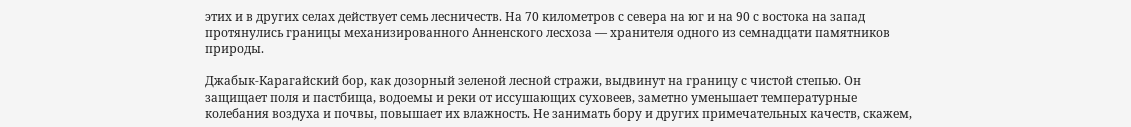этих и в других селах действует семь лесничеств. На 70 километров с севера на юг и на 90 с востока на запад протянулись границы механизированного Анненского лесхоза — хранителя одного из семнадцати памятников природы.

Джабык-Карагайский бор, как дозорный зеленой лесной стражи, выдвинут на границу с чистой степью. Он защищает поля и пастбища, водоемы и реки от иссушающих суховеев, заметно уменьшает температурные колебания воздуха и почвы, повышает их влажность. Не занимать бору и других примечательных качеств, скажем,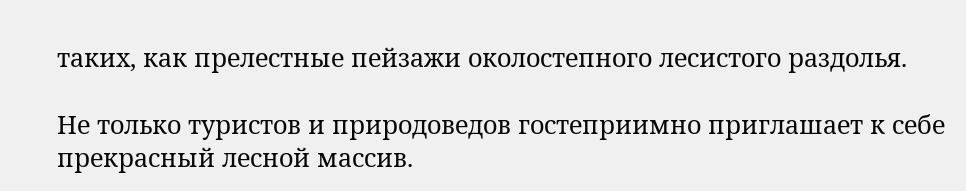таких, как прелестные пейзажи околостепного лесистого раздолья.

Не только туристов и природоведов гостеприимно приглашает к себе прекрасный лесной массив.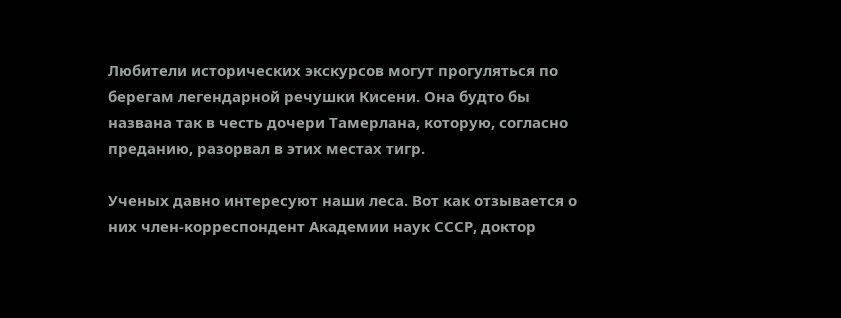Любители исторических экскурсов могут прогуляться по берегам легендарной речушки Кисени. Она будто бы названа так в честь дочери Тамерлана, которую, согласно преданию, разорвал в этих местах тигр.

Ученых давно интересуют наши леса. Вот как отзывается о них член-корреспондент Академии наук СССР, доктор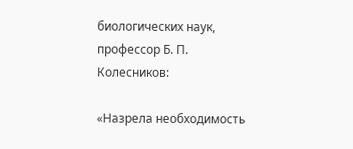биологических наук, профессор Б. П. Колесников:

«Назрела необходимость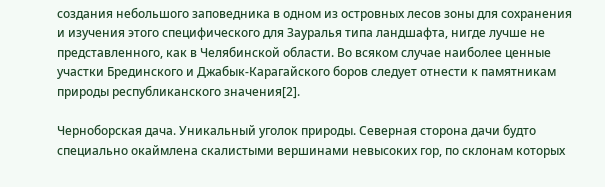создания небольшого заповедника в одном из островных лесов зоны для сохранения и изучения этого специфического для Зауралья типа ландшафта, нигде лучше не представленного, как в Челябинской области. Во всяком случае наиболее ценные участки Брединского и Джабык-Карагайского боров следует отнести к памятникам природы республиканского значения[2].

Черноборская дача. Уникальный уголок природы. Северная сторона дачи будто специально окаймлена скалистыми вершинами невысоких гор, по склонам которых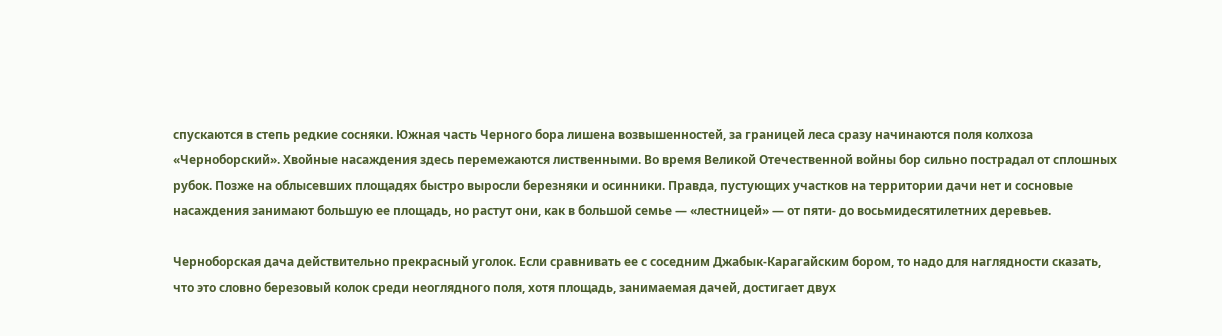спускаются в степь редкие сосняки. Южная часть Черного бора лишена возвышенностей, за границей леса сразу начинаются поля колхоза «Черноборский». Хвойные насаждения здесь перемежаются лиственными. Во время Великой Отечественной войны бор сильно пострадал от сплошных рубок. Позже на облысевших площадях быстро выросли березняки и осинники. Правда, пустующих участков на территории дачи нет и сосновые насаждения занимают большую ее площадь, но растут они, как в большой семье — «лестницей» — от пяти- до восьмидесятилетних деревьев.

Черноборская дача действительно прекрасный уголок. Если сравнивать ее с соседним Джабык-Карагайским бором, то надо для наглядности сказать, что это словно березовый колок среди неоглядного поля, хотя площадь, занимаемая дачей, достигает двух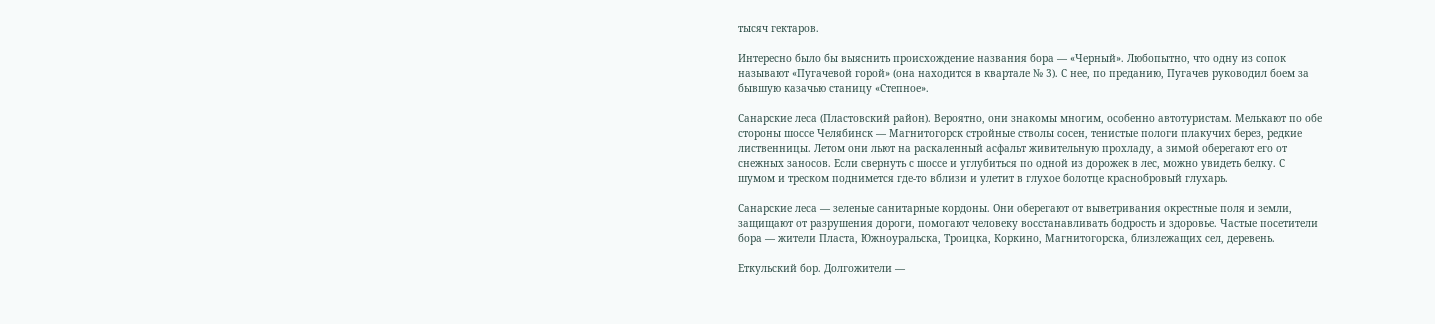тысяч гектаров.

Интересно было бы выяснить происхождение названия бора — «Черный». Любопытно, что одну из сопок называют «Пугачевой горой» (она находится в квартале № 3). С нее, по преданию, Пугачев руководил боем за бывшую казачью станицу «Степное».

Санарские леса (Пластовский район). Вероятно, они знакомы многим, особенно автотуристам. Мелькают по обе стороны шоссе Челябинск — Магнитогорск стройные стволы сосен, тенистые пологи плакучих берез, редкие лиственницы. Летом они льют на раскаленный асфальт живительную прохладу, а зимой оберегают его от снежных заносов. Если свернуть с шоссе и углубиться по одной из дорожек в лес, можно увидеть белку. С шумом и треском поднимется где-то вблизи и улетит в глухое болотце краснобровый глухарь.

Санарские леса — зеленые санитарные кордоны. Они оберегают от выветривания окрестные поля и земли, защищают от разрушения дороги, помогают человеку восстанавливать бодрость и здоровье. Частые посетители бора — жители Пласта, Южноуральска, Троицка, Коркино, Магнитогорска, близлежащих сел, деревень.

Еткульский бор. Долгожители —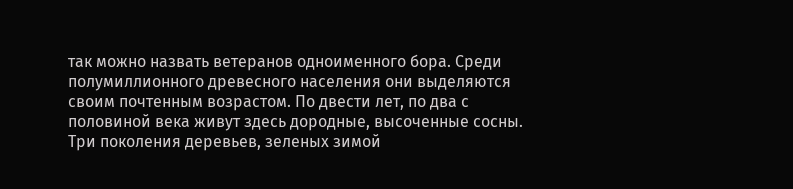так можно назвать ветеранов одноименного бора. Среди полумиллионного древесного населения они выделяются своим почтенным возрастом. По двести лет, по два с половиной века живут здесь дородные, высоченные сосны. Три поколения деревьев, зеленых зимой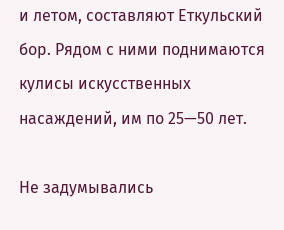и летом, составляют Еткульский бор. Рядом с ними поднимаются кулисы искусственных насаждений, им по 25—50 лет.

Не задумывались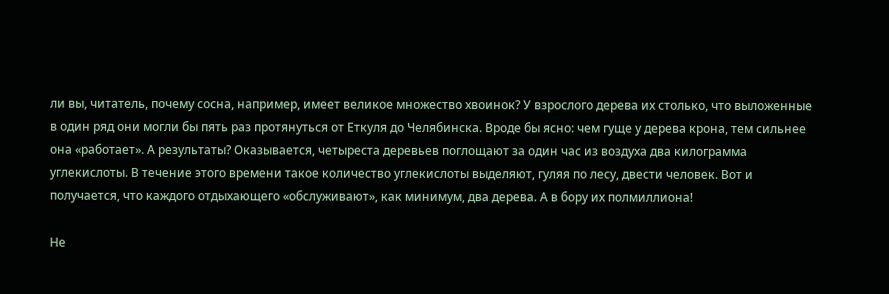ли вы, читатель, почему сосна, например, имеет великое множество хвоинок? У взрослого дерева их столько, что выложенные в один ряд они могли бы пять раз протянуться от Еткуля до Челябинска. Вроде бы ясно: чем гуще у дерева крона, тем сильнее она «работает». А результаты? Оказывается, четыреста деревьев поглощают за один час из воздуха два килограмма углекислоты. В течение этого времени такое количество углекислоты выделяют, гуляя по лесу, двести человек. Вот и получается, что каждого отдыхающего «обслуживают», как минимум, два дерева. А в бору их полмиллиона!

Не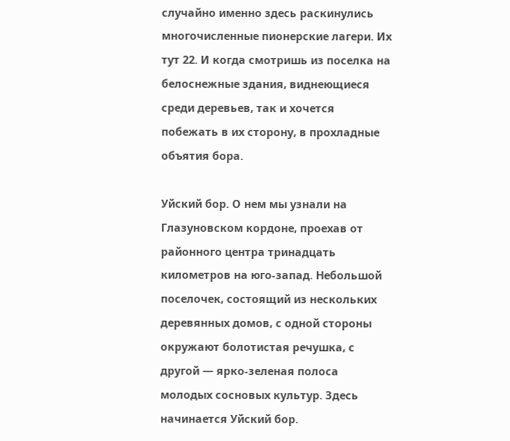случайно именно здесь раскинулись многочисленные пионерские лагери. Их тут 22. И когда смотришь из поселка на белоснежные здания, виднеющиеся среди деревьев, так и хочется побежать в их сторону, в прохладные объятия бора.

Уйский бор. О нем мы узнали на Глазуновском кордоне, проехав от районного центра тринадцать километров на юго-запад. Небольшой поселочек, состоящий из нескольких деревянных домов, с одной стороны окружают болотистая речушка, с другой — ярко-зеленая полоса молодых сосновых культур. Здесь начинается Уйский бор.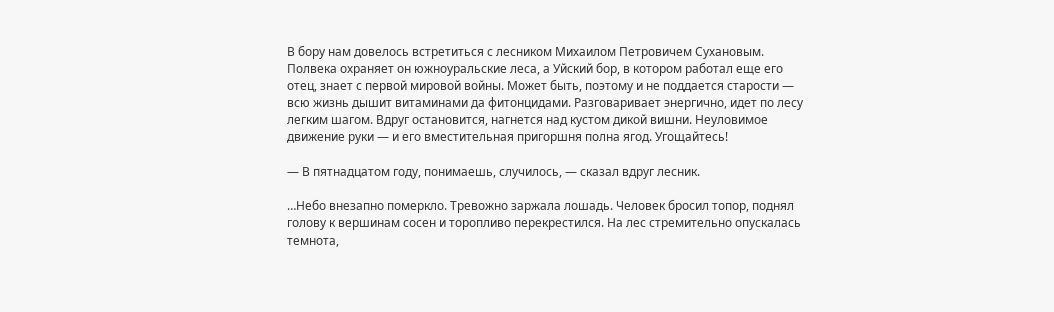В бору нам довелось встретиться с лесником Михаилом Петровичем Сухановым. Полвека охраняет он южноуральские леса, а Уйский бор, в котором работал еще его отец, знает с первой мировой войны. Может быть, поэтому и не поддается старости — всю жизнь дышит витаминами да фитонцидами. Разговаривает энергично, идет по лесу легким шагом. Вдруг остановится, нагнется над кустом дикой вишни. Неуловимое движение руки — и его вместительная пригоршня полна ягод. Угощайтесь!

— В пятнадцатом году, понимаешь, случилось, — сказал вдруг лесник.

…Небо внезапно померкло. Тревожно заржала лошадь. Человек бросил топор, поднял голову к вершинам сосен и торопливо перекрестился. На лес стремительно опускалась темнота,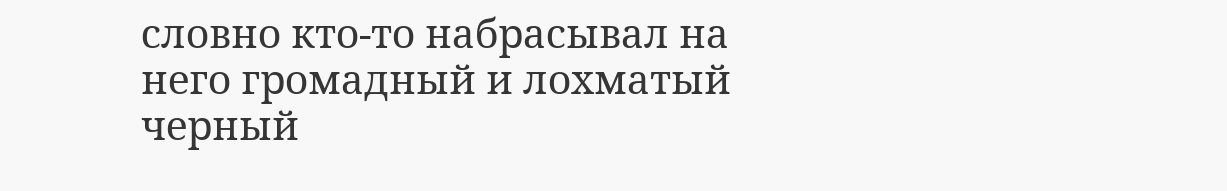словно кто-то набрасывал на него громадный и лохматый черный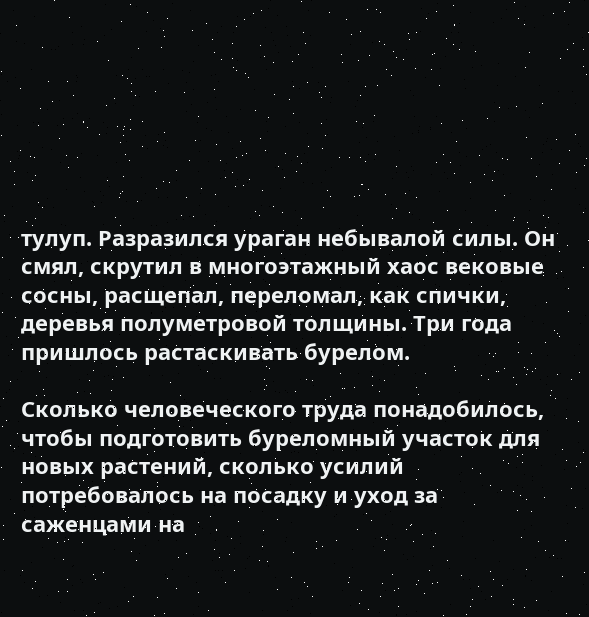тулуп. Разразился ураган небывалой силы. Он смял, скрутил в многоэтажный хаос вековые сосны, расщепал, переломал, как спички, деревья полуметровой толщины. Три года пришлось растаскивать бурелом.

Сколько человеческого труда понадобилось, чтобы подготовить буреломный участок для новых растений, сколько усилий потребовалось на посадку и уход за саженцами на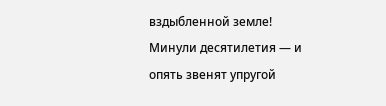вздыбленной земле! Минули десятилетия — и опять звенят упругой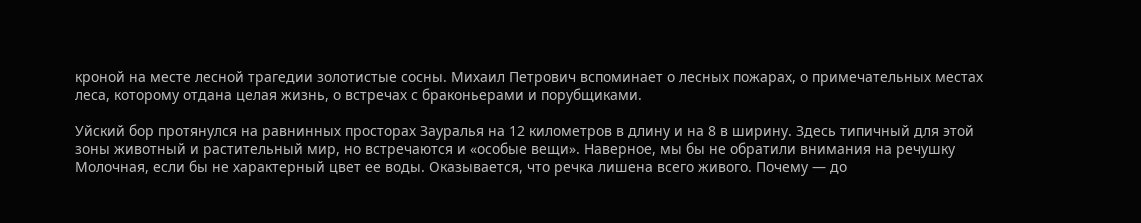кроной на месте лесной трагедии золотистые сосны. Михаил Петрович вспоминает о лесных пожарах, о примечательных местах леса, которому отдана целая жизнь, о встречах с браконьерами и порубщиками.

Уйский бор протянулся на равнинных просторах Зауралья на 12 километров в длину и на 8 в ширину. Здесь типичный для этой зоны животный и растительный мир, но встречаются и «особые вещи». Наверное, мы бы не обратили внимания на речушку Молочная, если бы не характерный цвет ее воды. Оказывается, что речка лишена всего живого. Почему — до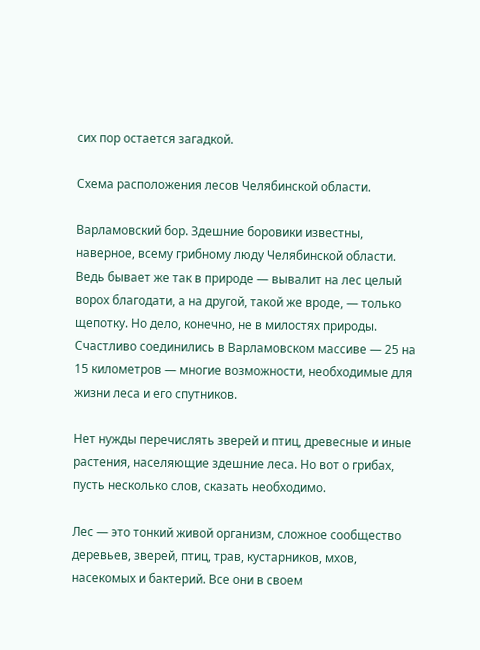сих пор остается загадкой.

Схема расположения лесов Челябинской области.

Варламовский бор. Здешние боровики известны, наверное, всему грибному люду Челябинской области. Ведь бывает же так в природе — вывалит на лес целый ворох благодати, а на другой, такой же вроде, — только щепотку. Но дело, конечно, не в милостях природы. Счастливо соединились в Варламовском массиве — 25 на 15 километров — многие возможности, необходимые для жизни леса и его спутников.

Нет нужды перечислять зверей и птиц, древесные и иные растения, населяющие здешние леса. Но вот о грибах, пусть несколько слов, сказать необходимо.

Лес — это тонкий живой организм, сложное сообщество деревьев, зверей, птиц, трав, кустарников, мхов, насекомых и бактерий. Все они в своем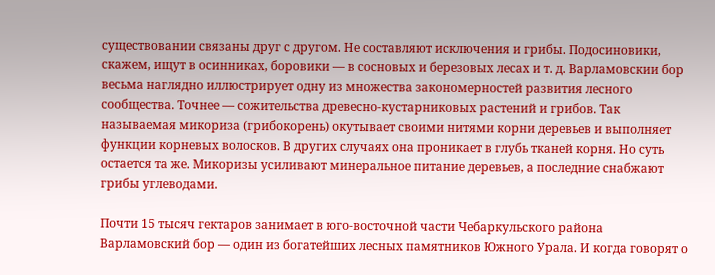существовании связаны друг с другом. Не составляют исключения и грибы. Подосиновики, скажем, ищут в осинниках, боровики — в сосновых и березовых лесах и т. д. Варламовскии бор весьма наглядно иллюстрирует одну из множества закономерностей развития лесного сообщества. Точнее — сожительства древесно-кустарниковых растений и грибов. Так называемая микориза (грибокорень) окутывает своими нитями корни деревьев и выполняет функции корневых волосков. В других случаях она проникает в глубь тканей корня. Но суть остается та же. Микоризы усиливают минеральное питание деревьев, а последние снабжают грибы углеводами.

Почти 15 тысяч гектаров занимает в юго-восточной части Чебаркульского района Варламовский бор — один из богатейших лесных памятников Южного Урала. И когда говорят о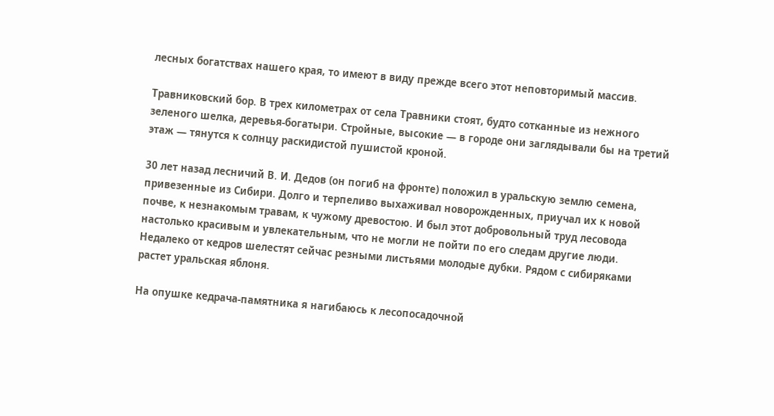лесных богатствах нашего края, то имеют в виду прежде всего этот неповторимый массив.

Травниковский бор. В трех километрах от села Травники стоят, будто сотканные из нежного зеленого шелка, деревья-богатыри. Стройные, высокие — в городе они заглядывали бы на третий этаж — тянутся к солнцу раскидистой пушистой кроной.

30 лет назад лесничий В. И. Дедов (он погиб на фронте) положил в уральскую землю семена, привезенные из Сибири. Долго и терпеливо выхаживал новорожденных, приучал их к новой почве, к незнакомым травам, к чужому древостою. И был этот добровольный труд лесовода настолько красивым и увлекательным, что не могли не пойти по его следам другие люди. Недалеко от кедров шелестят сейчас резными листьями молодые дубки. Рядом с сибиряками растет уральская яблоня.

На опушке кедрача-памятника я нагибаюсь к лесопосадочной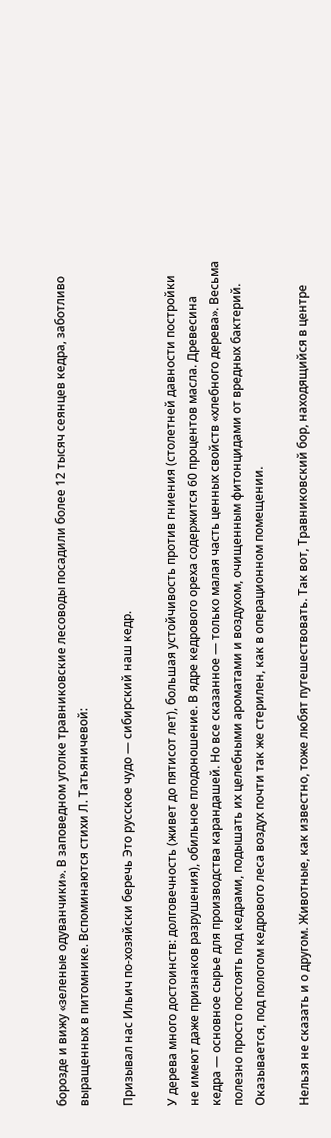борозде и вижу «зеленые одуванчики». В заповедном уголке травниковские лесоводы посадили более 12 тысяч сеянцев кедра, заботливо выращенных в питомнике. Вспоминаются стихи Л. Татьяничевой:

Призывал нас Ильич по-хозяйски беречь Это русское чудо — сибирский наш кедр.

У дерева много достоинств: долговечность (живет до пятисот лет), большая устойчивость против гниения (столетней давности постройки не имеют даже признаков разрушения), обильное плодоношение. В ядре кедрового ореха содержится 60 процентов масла. Древесина кедра — основное сырье для производства карандашей. Но все сказанное — только малая часть ценных свойств «хлебного дерева». Весьма полезно просто постоять под кедрами, подышать их целебными ароматами и воздухом, очищенным фитонцидами от вредных бактерий. Оказывается, под пологом кедрового леса воздух почти так же стерилен, как в операционном помещении.

Нельзя не сказать и о другом. Животные, как известно, тоже любят путешествовать. Так вот, Травниковский бор, находящийся в центре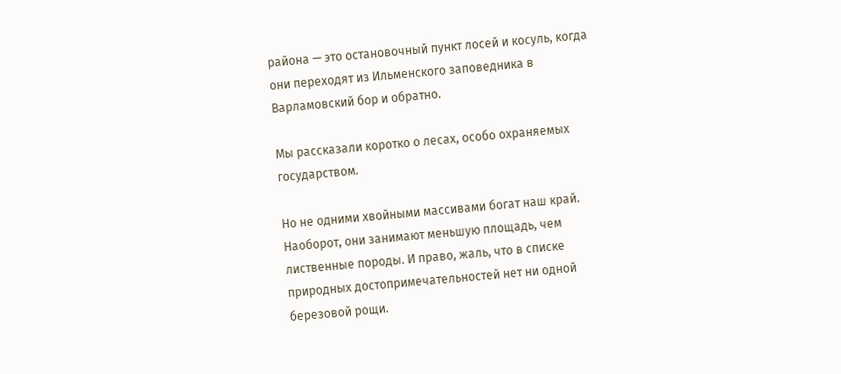района — это остановочный пункт лосей и косуль, когда они переходят из Ильменского заповедника в Варламовский бор и обратно.

Мы рассказали коротко о лесах, особо охраняемых государством.

Но не одними хвойными массивами богат наш край. Наоборот, они занимают меньшую площадь, чем лиственные породы. И право, жаль, что в списке природных достопримечательностей нет ни одной березовой рощи.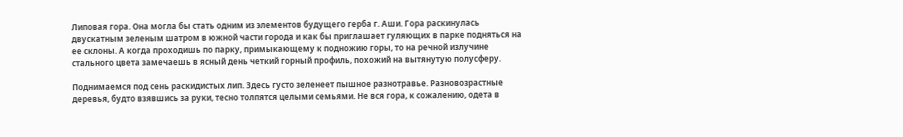Липовая гора. Она могла бы стать одним из элементов будущего герба г. Аши. Гора раскинулась двускатным зеленым шатром в южной части города и как бы приглашает гуляющих в парке подняться на ее склоны. А когда проходишь по парку, примыкающему к подножию горы, то на речной излучине стального цвета замечаешь в ясный день четкий горный профиль, похожий на вытянутую полусферу.

Поднимаемся под сень раскидистых лип. Здесь густо зеленеет пышное разнотравье. Разновозрастные деревья, будто взявшись за руки, тесно толпятся целыми семьями. Не вся гора, к сожалению, одета в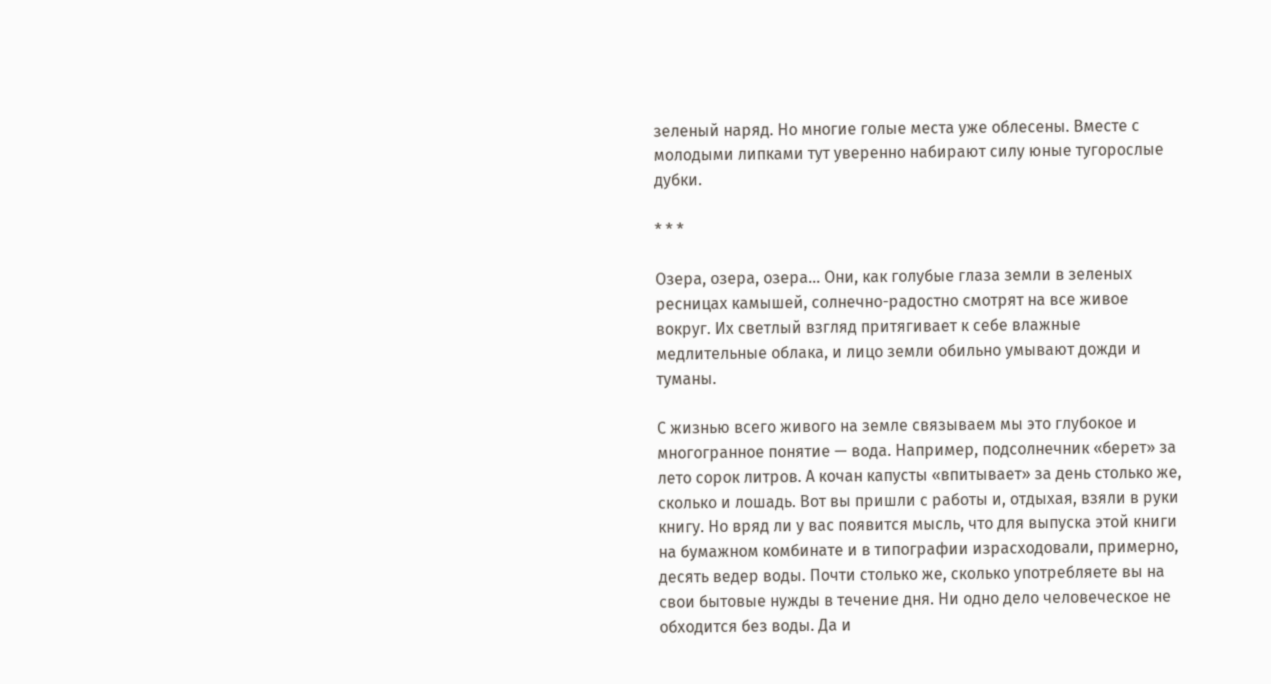зеленый наряд. Но многие голые места уже облесены. Вместе с молодыми липками тут уверенно набирают силу юные тугорослые дубки.

* * *

Озера, озера, озера… Они, как голубые глаза земли в зеленых ресницах камышей, солнечно-радостно смотрят на все живое вокруг. Их светлый взгляд притягивает к себе влажные медлительные облака, и лицо земли обильно умывают дожди и туманы.

С жизнью всего живого на земле связываем мы это глубокое и многогранное понятие — вода. Например, подсолнечник «берет» за лето сорок литров. А кочан капусты «впитывает» за день столько же, сколько и лошадь. Вот вы пришли с работы и, отдыхая, взяли в руки книгу. Но вряд ли у вас появится мысль, что для выпуска этой книги на бумажном комбинате и в типографии израсходовали, примерно, десять ведер воды. Почти столько же, сколько употребляете вы на свои бытовые нужды в течение дня. Ни одно дело человеческое не обходится без воды. Да и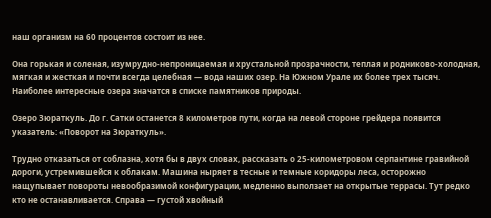наш организм на 60 процентов состоит из нее.

Она горькая и соленая, изумрудно-непроницаемая и хрустальной прозрачности, теплая и родниково-холодная, мягкая и жесткая и почти всегда целебная — вода наших озер. На Южном Урале их более трех тысяч. Наиболее интересные озера значатся в списке памятников природы.

Озеро Зюраткуль. До г. Сатки останется 8 километров пути, когда на левой стороне грейдера появится указатель: «Поворот на Зюраткуль».

Трудно отказаться от соблазна, хотя бы в двух словах, рассказать о 25-километровом серпантине гравийной дороги, устремившейся к облакам. Машина ныряет в тесные и темные коридоры леса, осторожно нащупывает повороты невообразимой конфигурации, медленно выползает на открытые террасы. Тут редко кто не останавливается. Справа — густой хвойный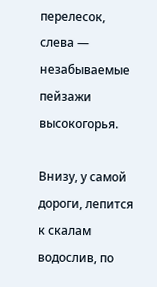перелесок, слева — незабываемые пейзажи высокогорья.

Внизу, у самой дороги, лепится к скалам водослив, по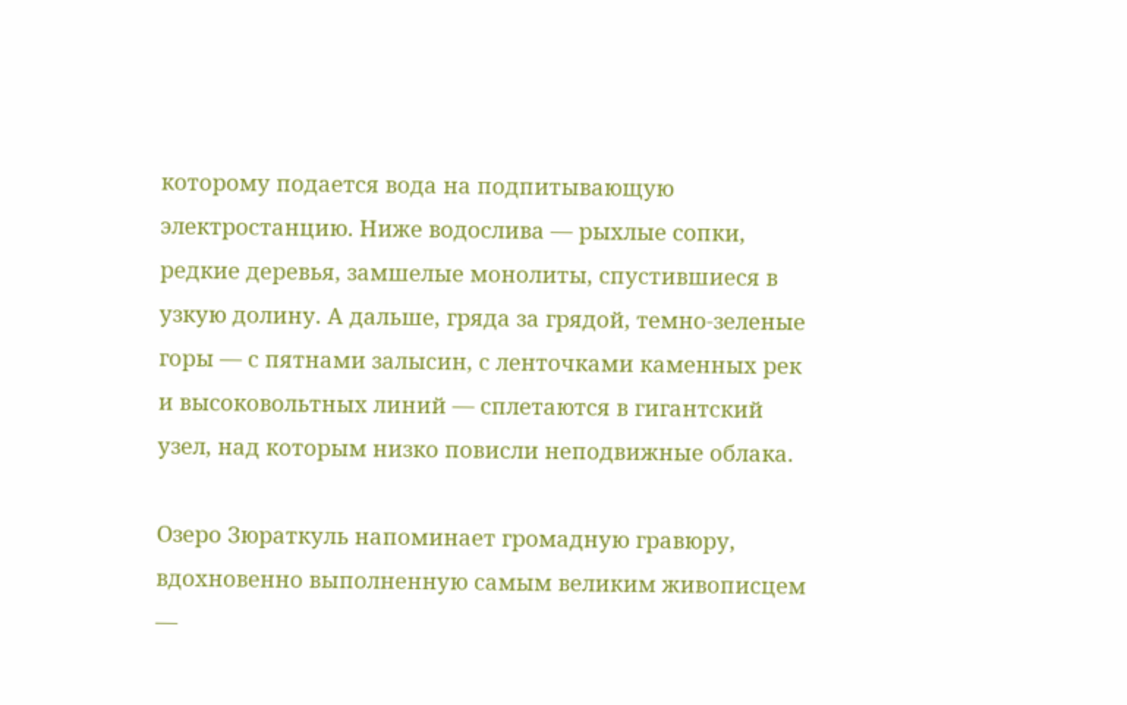которому подается вода на подпитывающую электростанцию. Ниже водослива — рыхлые сопки, редкие деревья, замшелые монолиты, спустившиеся в узкую долину. А дальше, гряда за грядой, темно-зеленые горы — с пятнами залысин, с ленточками каменных рек и высоковольтных линий — сплетаются в гигантский узел, над которым низко повисли неподвижные облака.

Озеро Зюраткуль напоминает громадную гравюру, вдохновенно выполненную самым великим живописцем —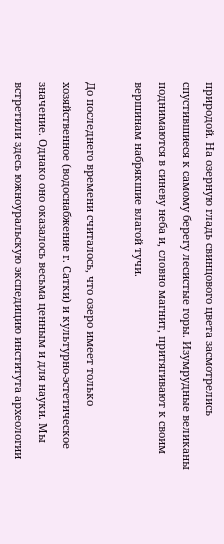природой. На озерную гладь свинцового цвета засмотрелись спустившиеся к самому берегу лесистые горы. Изумрудные великаны поднимаются в синеву неба и, словно магнит, притягивают к своим вершинам набрякшие влагой тучи.

До последнего времени считалось, что озеро имеет только хозяйственное (водоснабжение г. Сатки) и культурно-эстетическое значение. Однако оно оказалось весьма ценным и для науки. Мы встретили здесь южноуральскую экспедицию института археологии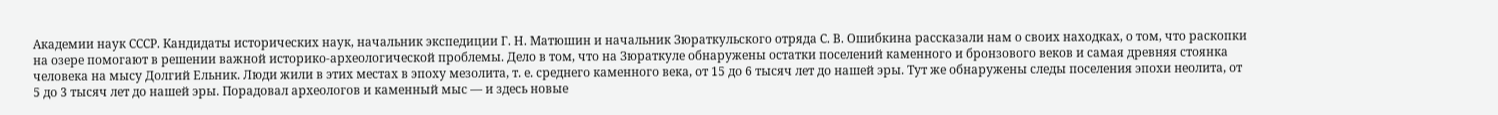Академии наук СССР. Кандидаты исторических наук, начальник экспедиции Г. Н. Матюшин и начальник Зюраткульского отряда С. В. Ошибкина рассказали нам о своих находках, о том, что раскопки на озере помогают в решении важной историко-археологической проблемы. Дело в том, что на Зюраткуле обнаружены остатки поселений каменного и бронзового веков и самая древняя стоянка человека на мысу Долгий Ельник. Люди жили в этих местах в эпоху мезолита, т. е. среднего каменного века, от 15 до 6 тысяч лет до нашей эры. Тут же обнаружены следы поселения эпохи неолита, от 5 до 3 тысяч лет до нашей эры. Порадовал археологов и каменный мыс — и здесь новые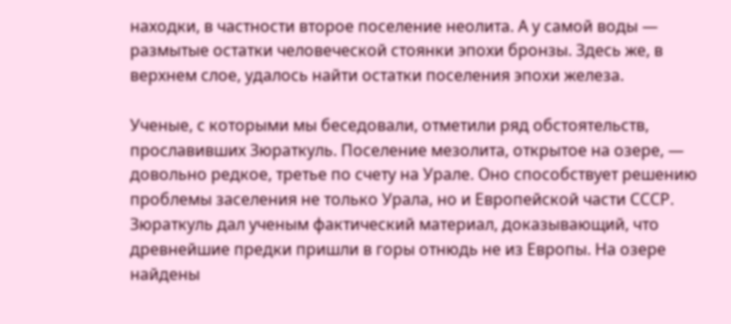находки, в частности второе поселение неолита. А у самой воды — размытые остатки человеческой стоянки эпохи бронзы. Здесь же, в верхнем слое, удалось найти остатки поселения эпохи железа.

Ученые, с которыми мы беседовали, отметили ряд обстоятельств, прославивших Зюраткуль. Поселение мезолита, открытое на озере, — довольно редкое, третье по счету на Урале. Оно способствует решению проблемы заселения не только Урала, но и Европейской части СССР. Зюраткуль дал ученым фактический материал, доказывающий, что древнейшие предки пришли в горы отнюдь не из Европы. На озере найдены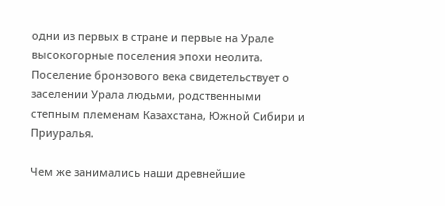одни из первых в стране и первые на Урале высокогорные поселения эпохи неолита. Поселение бронзового века свидетельствует о заселении Урала людьми, родственными степным племенам Казахстана, Южной Сибири и Приуралья.

Чем же занимались наши древнейшие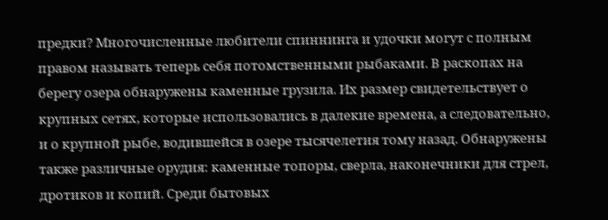предки? Многочисленные любители спиннинга и удочки могут с полным правом называть теперь себя потомственными рыбаками. В раскопах на берегу озера обнаружены каменные грузила. Их размер свидетельствует о крупных сетях, которые использовались в далекие времена, а следовательно, и о крупной рыбе, водившейся в озере тысячелетия тому назад. Обнаружены также различные орудия: каменные топоры, сверла, наконечники для стрел, дротиков и копий. Среди бытовых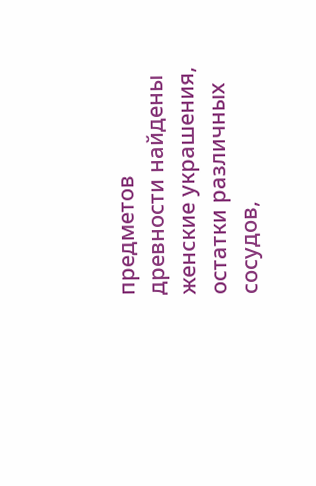предметов древности найдены женские украшения, остатки различных сосудов,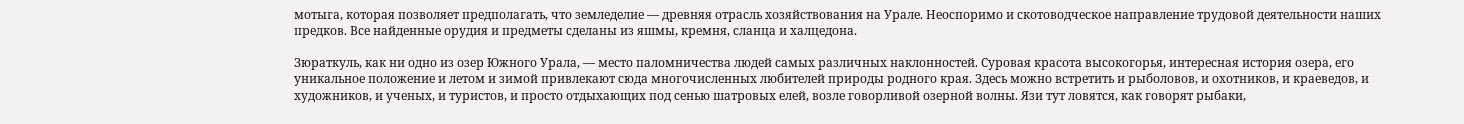мотыга, которая позволяет предполагать, что земледелие — древняя отрасль хозяйствования на Урале. Неоспоримо и скотоводческое направление трудовой деятельности наших предков. Все найденные орудия и предметы сделаны из яшмы, кремня, сланца и халцедона.

Зюраткуль, как ни одно из озер Южного Урала, — место паломничества людей самых различных наклонностей. Суровая красота высокогорья, интересная история озера, его уникальное положение и летом и зимой привлекают сюда многочисленных любителей природы родного края. Здесь можно встретить и рыболовов, и охотников, и краеведов, и художников, и ученых, и туристов, и просто отдыхающих под сенью шатровых елей, возле говорливой озерной волны. Язи тут ловятся, как говорят рыбаки,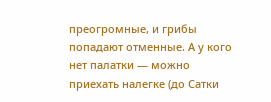преогромные, и грибы попадают отменные. А у кого нет палатки — можно приехать налегке (до Сатки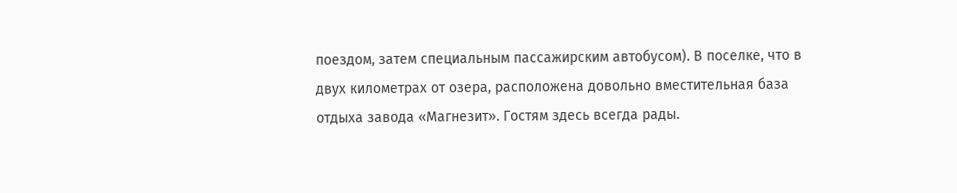поездом, затем специальным пассажирским автобусом). В поселке, что в двух километрах от озера, расположена довольно вместительная база отдыха завода «Магнезит». Гостям здесь всегда рады.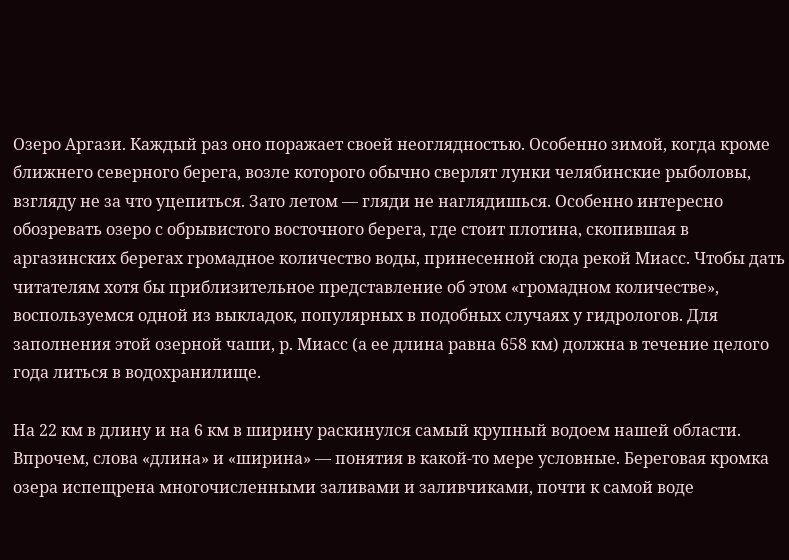Озеро Аргази. Каждый раз оно поражает своей неоглядностью. Особенно зимой, когда кроме ближнего северного берега, возле которого обычно сверлят лунки челябинские рыболовы, взгляду не за что уцепиться. Зато летом — гляди не наглядишься. Особенно интересно обозревать озеро с обрывистого восточного берега, где стоит плотина, скопившая в аргазинских берегах громадное количество воды, принесенной сюда рекой Миасс. Чтобы дать читателям хотя бы приблизительное представление об этом «громадном количестве», воспользуемся одной из выкладок, популярных в подобных случаях у гидрологов. Для заполнения этой озерной чаши, р. Миасс (а ее длина равна 658 км) должна в течение целого года литься в водохранилище.

На 22 км в длину и на 6 км в ширину раскинулся самый крупный водоем нашей области. Впрочем, слова «длина» и «ширина» — понятия в какой-то мере условные. Береговая кромка озера испещрена многочисленными заливами и заливчиками, почти к самой воде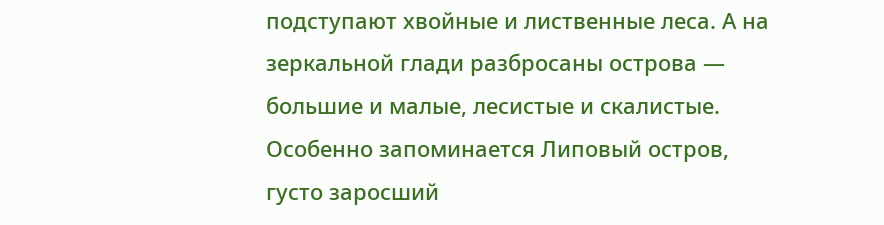подступают хвойные и лиственные леса. А на зеркальной глади разбросаны острова — большие и малые, лесистые и скалистые. Особенно запоминается Липовый остров, густо заросший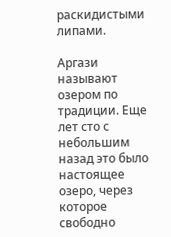раскидистыми липами.

Аргази называют озером по традиции. Еще лет сто с небольшим назад это было настоящее озеро, через которое свободно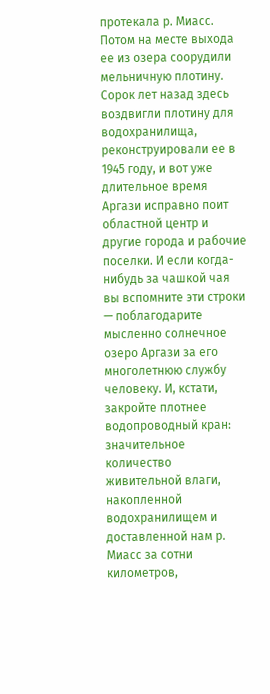протекала р. Миасс. Потом на месте выхода ее из озера соорудили мельничную плотину. Сорок лет назад здесь воздвигли плотину для водохранилища, реконструировали ее в 1945 году, и вот уже длительное время Аргази исправно поит областной центр и другие города и рабочие поселки. И если когда-нибудь за чашкой чая вы вспомните эти строки — поблагодарите мысленно солнечное озеро Аргази за его многолетнюю службу человеку. И, кстати, закройте плотнее водопроводный кран: значительное количество живительной влаги, накопленной водохранилищем и доставленной нам р. Миасс за сотни километров,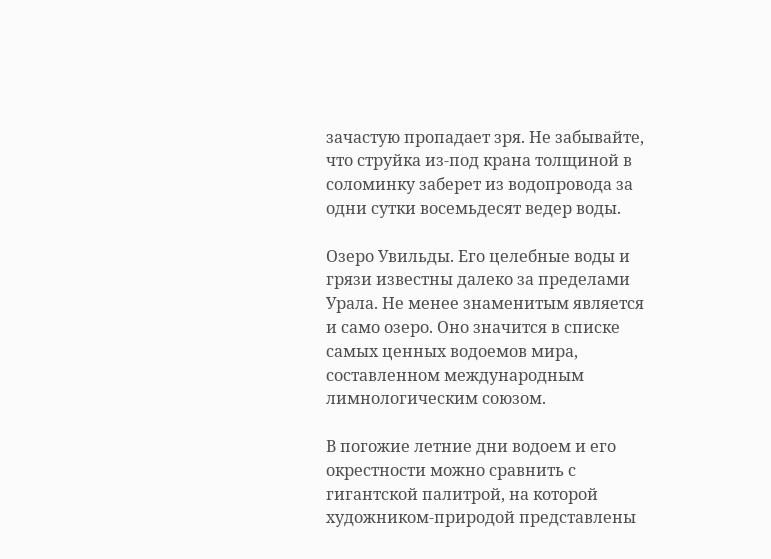зачастую пропадает зря. Не забывайте, что струйка из-под крана толщиной в соломинку заберет из водопровода за одни сутки восемьдесят ведер воды.

Озеро Увильды. Его целебные воды и грязи известны далеко за пределами Урала. Не менее знаменитым является и само озеро. Оно значится в списке самых ценных водоемов мира, составленном международным лимнологическим союзом.

В погожие летние дни водоем и его окрестности можно сравнить с гигантской палитрой, на которой художником-природой представлены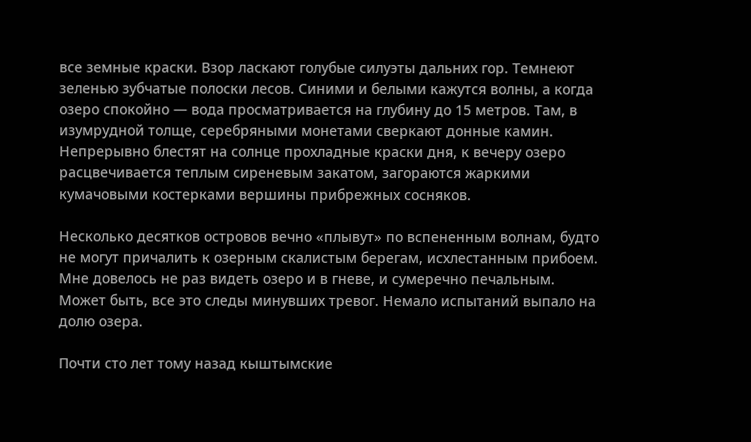все земные краски. Взор ласкают голубые силуэты дальних гор. Темнеют зеленью зубчатые полоски лесов. Синими и белыми кажутся волны, а когда озеро спокойно — вода просматривается на глубину до 15 метров. Там, в изумрудной толще, серебряными монетами сверкают донные камин. Непрерывно блестят на солнце прохладные краски дня, к вечеру озеро расцвечивается теплым сиреневым закатом, загораются жаркими кумачовыми костерками вершины прибрежных сосняков.

Несколько десятков островов вечно «плывут» по вспененным волнам, будто не могут причалить к озерным скалистым берегам, исхлестанным прибоем. Мне довелось не раз видеть озеро и в гневе, и сумеречно печальным. Может быть, все это следы минувших тревог. Немало испытаний выпало на долю озера.

Почти сто лет тому назад кыштымские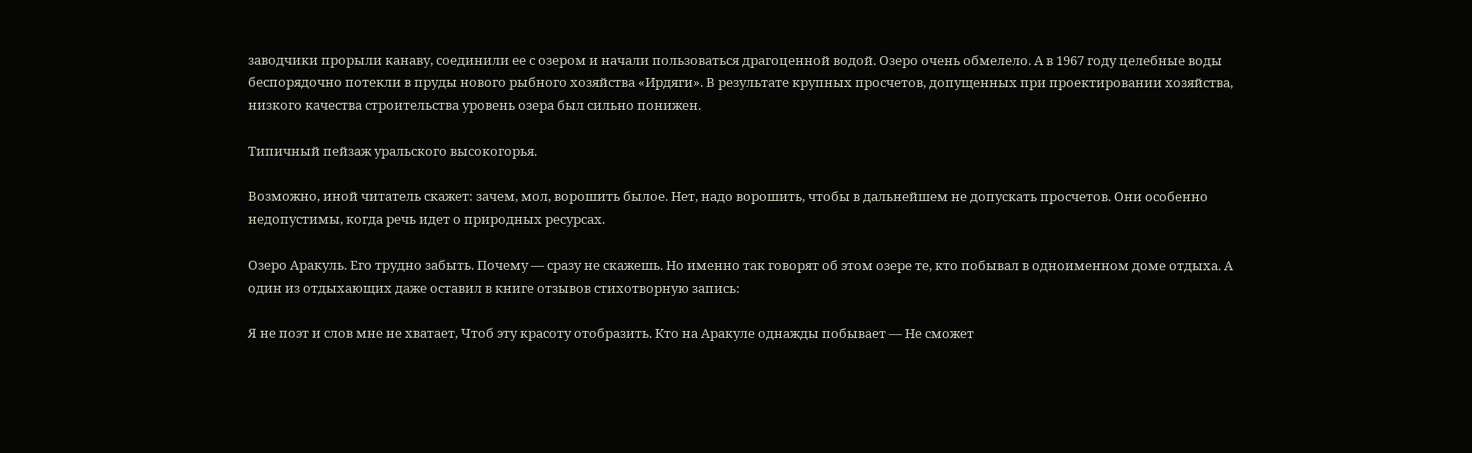заводчики прорыли канаву, соединили ее с озером и начали пользоваться драгоценной водой. Озеро очень обмелело. А в 1967 году целебные воды беспорядочно потекли в пруды нового рыбного хозяйства «Ирдяги». В результате крупных просчетов, допущенных при проектировании хозяйства, низкого качества строительства уровень озера был сильно понижен.

Типичный пейзаж уральского высокогорья.

Возможно, иной читатель скажет: зачем, мол, ворошить былое. Нет, надо ворошить, чтобы в дальнейшем не допускать просчетов. Они особенно недопустимы, когда речь идет о природных ресурсах.

Озеро Аракуль. Его трудно забыть. Почему — сразу не скажешь. Но именно так говорят об этом озере те, кто побывал в одноименном доме отдыха. А один из отдыхающих даже оставил в книге отзывов стихотворную запись:

Я не поэт и слов мне не хватает, Чтоб эту красоту отобразить. Кто на Аракуле однажды побывает — Не сможет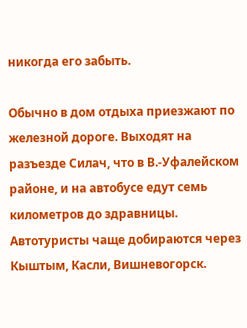никогда его забыть.

Обычно в дом отдыха приезжают по железной дороге. Выходят на разъезде Силач, что в В.-Уфалейском районе, и на автобусе едут семь километров до здравницы. Автотуристы чаще добираются через Кыштым, Касли, Вишневогорск.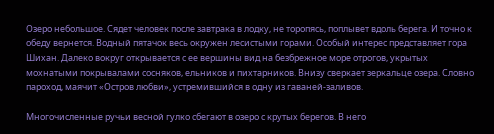Озеро небольшое. Сядет человек после завтрака в лодку, не торопясь, поплывет вдоль берега. И точно к обеду вернется. Водный пятачок весь окружен лесистыми горами. Особый интерес представляет гора Шихан. Далеко вокруг открывается с ее вершины вид на безбрежное море отрогов, укрытых мохнатыми покрывалами сосняков, ельников и пихтарников. Внизу сверкает зеркальце озера. Словно пароход, маячит «Остров любви», устремившийся в одну из гаваней-заливов.

Многочисленные ручьи весной гулко сбегают в озеро с крутых берегов. В него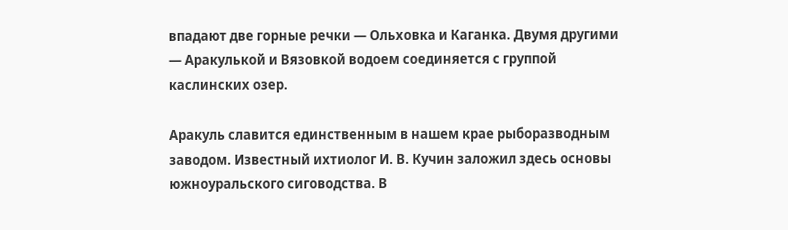впадают две горные речки — Ольховка и Каганка. Двумя другими — Аракулькой и Вязовкой водоем соединяется с группой каслинских озер.

Аракуль славится единственным в нашем крае рыборазводным заводом. Известный ихтиолог И. В. Кучин заложил здесь основы южноуральского сиговодства. В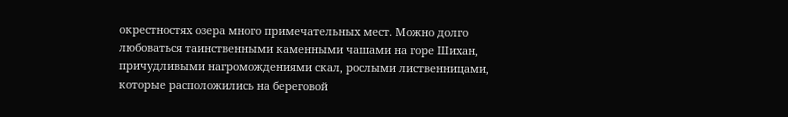окрестностях озера много примечательных мест. Можно долго любоваться таинственными каменными чашами на горе Шихан, причудливыми нагромождениями скал, рослыми лиственницами, которые расположились на береговой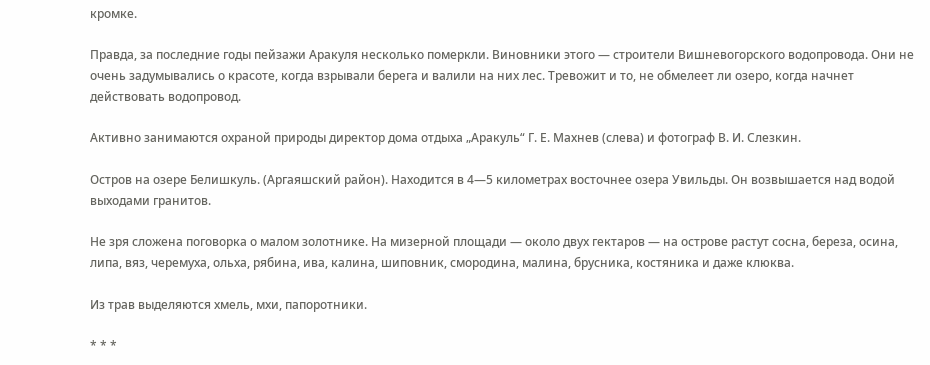кромке.

Правда, за последние годы пейзажи Аракуля несколько померкли. Виновники этого — строители Вишневогорского водопровода. Они не очень задумывались о красоте, когда взрывали берега и валили на них лес. Тревожит и то, не обмелеет ли озеро, когда начнет действовать водопровод.

Активно занимаются охраной природы директор дома отдыха „Аракуль“ Г. Е. Махнев (слева) и фотограф В. И. Слезкин.

Остров на озере Белишкуль. (Аргаяшский район). Находится в 4—5 километрах восточнее озера Увильды. Он возвышается над водой выходами гранитов.

Не зря сложена поговорка о малом золотнике. На мизерной площади — около двух гектаров — на острове растут сосна, береза, осина, липа, вяз, черемуха, ольха, рябина, ива, калина, шиповник, смородина, малина, брусника, костяника и даже клюква.

Из трав выделяются хмель, мхи, папоротники.

* * *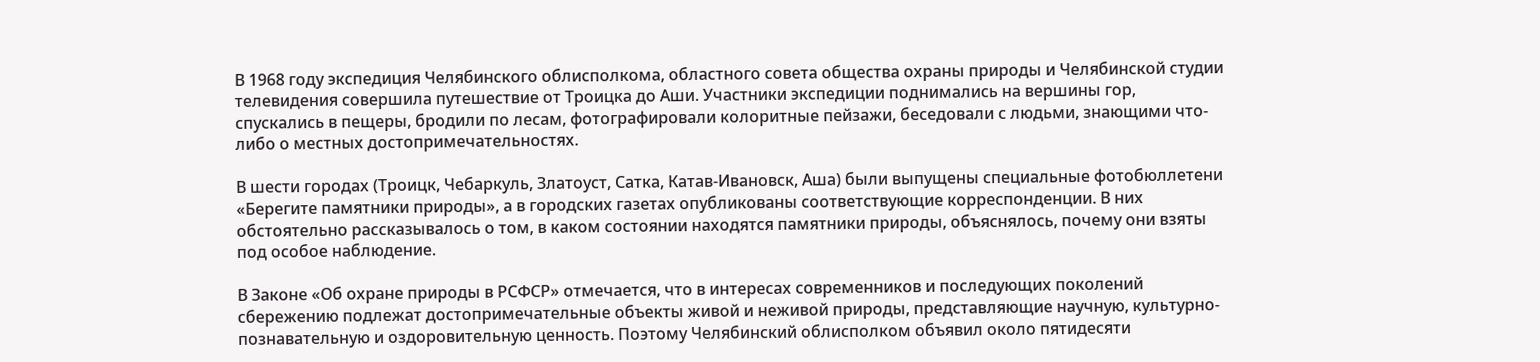В 1968 году экспедиция Челябинского облисполкома, областного совета общества охраны природы и Челябинской студии телевидения совершила путешествие от Троицка до Аши. Участники экспедиции поднимались на вершины гор, спускались в пещеры, бродили по лесам, фотографировали колоритные пейзажи, беседовали с людьми, знающими что-либо о местных достопримечательностях.

В шести городах (Троицк, Чебаркуль, Златоуст, Сатка, Катав-Ивановск, Аша) были выпущены специальные фотобюллетени «Берегите памятники природы», а в городских газетах опубликованы соответствующие корреспонденции. В них обстоятельно рассказывалось о том, в каком состоянии находятся памятники природы, объяснялось, почему они взяты под особое наблюдение.

В Законе «Об охране природы в РСФСР» отмечается, что в интересах современников и последующих поколений сбережению подлежат достопримечательные объекты живой и неживой природы, представляющие научную, культурно-познавательную и оздоровительную ценность. Поэтому Челябинский облисполком объявил около пятидесяти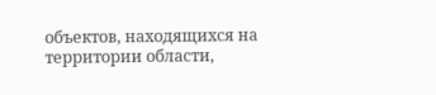объектов, находящихся на территории области,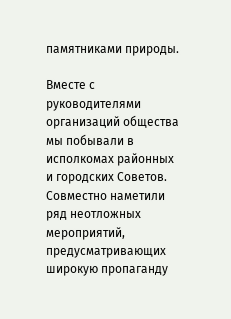памятниками природы.

Вместе с руководителями организаций общества мы побывали в исполкомах районных и городских Советов. Совместно наметили ряд неотложных мероприятий, предусматривающих широкую пропаганду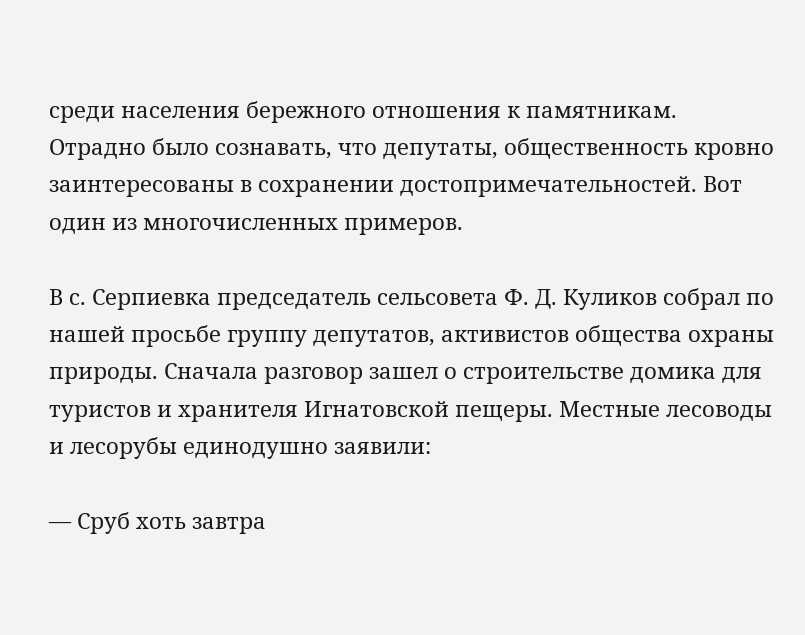среди населения бережного отношения к памятникам. Отрадно было сознавать, что депутаты, общественность кровно заинтересованы в сохранении достопримечательностей. Вот один из многочисленных примеров.

В с. Серпиевка председатель сельсовета Ф. Д. Куликов собрал по нашей просьбе группу депутатов, активистов общества охраны природы. Сначала разговор зашел о строительстве домика для туристов и хранителя Игнатовской пещеры. Местные лесоводы и лесорубы единодушно заявили:

— Сруб хоть завтра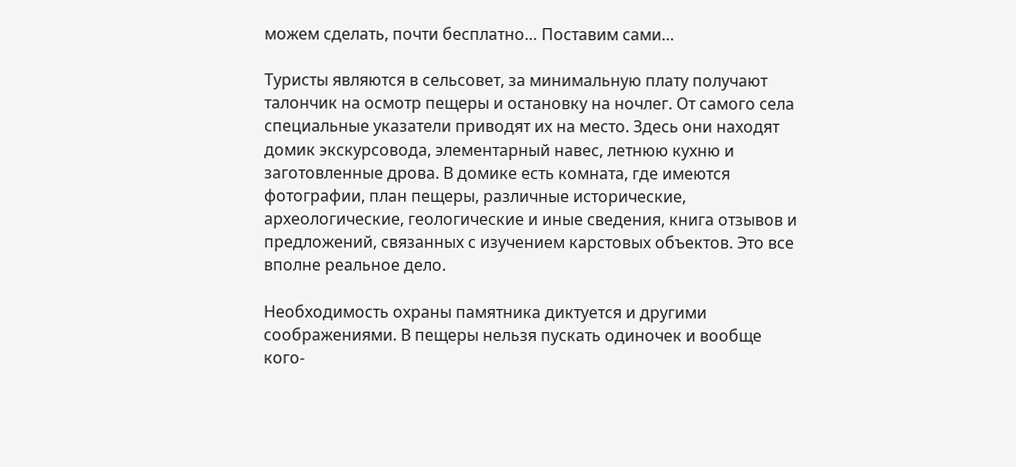можем сделать, почти бесплатно… Поставим сами…

Туристы являются в сельсовет, за минимальную плату получают талончик на осмотр пещеры и остановку на ночлег. От самого села специальные указатели приводят их на место. Здесь они находят домик экскурсовода, элементарный навес, летнюю кухню и заготовленные дрова. В домике есть комната, где имеются фотографии, план пещеры, различные исторические, археологические, геологические и иные сведения, книга отзывов и предложений, связанных с изучением карстовых объектов. Это все вполне реальное дело.

Необходимость охраны памятника диктуется и другими соображениями. В пещеры нельзя пускать одиночек и вообще кого-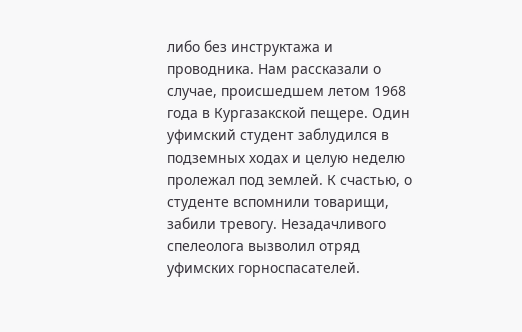либо без инструктажа и проводника. Нам рассказали о случае, происшедшем летом 1968 года в Кургазакской пещере. Один уфимский студент заблудился в подземных ходах и целую неделю пролежал под землей. К счастью, о студенте вспомнили товарищи, забили тревогу. Незадачливого спелеолога вызволил отряд уфимских горноспасателей.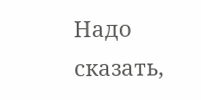Надо сказать,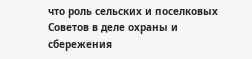что роль сельских и поселковых Советов в деле охраны и сбережения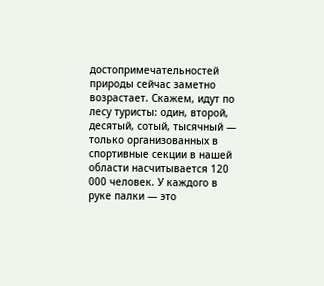достопримечательностей природы сейчас заметно возрастает. Скажем, идут по лесу туристы: один, второй, десятый, сотый, тысячный — только организованных в спортивные секции в нашей области насчитывается 120 000 человек. У каждого в руке палки — это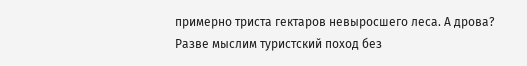примерно триста гектаров невыросшего леса. А дрова? Разве мыслим туристский поход без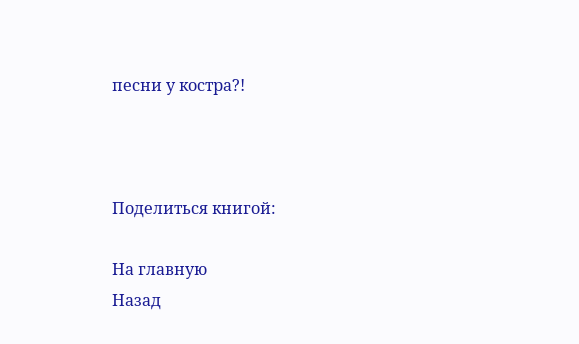песни у костра?!



Поделиться книгой:

На главную
Назад